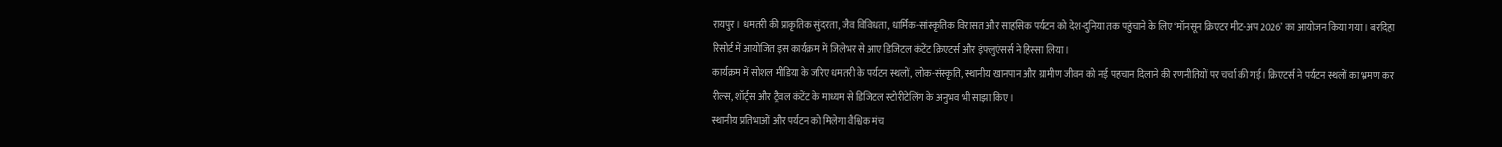रायपुर। धमतरी की प्राकृतिक सुंदरता, जैव विविधता, धार्मिक-सांस्कृतिक विरासत और साहसिक पर्यटन को देश-दुनिया तक पहुंचाने के लिए ‘मॉनसून क्रिएटर मीट-अप 2026’ का आयोजन किया गया। बरदिहा रिसोर्ट में आयोजित इस कार्यक्रम में जिलेभर से आए डिजिटल कंटेंट क्रिएटर्स और इंफ्लुएंसर्स ने हिस्सा लिया।
कार्यक्रम में सोशल मीडिया के जरिए धमतरी के पर्यटन स्थलों, लोक-संस्कृति, स्थानीय खानपान और ग्रामीण जीवन को नई पहचान दिलाने की रणनीतियों पर चर्चा की गई। क्रिएटर्स ने पर्यटन स्थलों का भ्रमण कर रील्स, शॉर्ट्स और ट्रैवल कंटेंट के माध्यम से डिजिटल स्टोरीटेलिंग के अनुभव भी साझा किए।
स्थानीय प्रतिभाओं और पर्यटन को मिलेगा वैश्विक मंच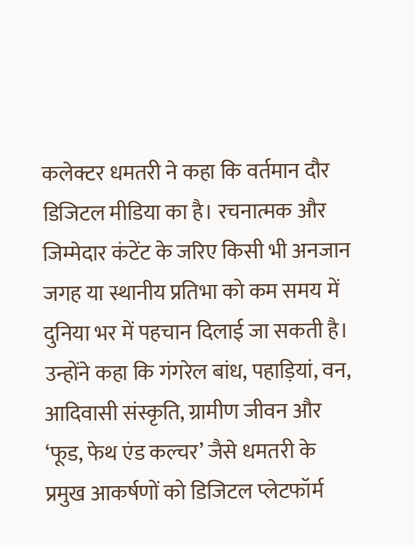कलेक्टर धमतरी ने कहा कि वर्तमान दौर डिजिटल मीडिया का है। रचनात्मक और जिम्मेदार कंटेंट के जरिए किसी भी अनजान जगह या स्थानीय प्रतिभा को कम समय में दुनिया भर में पहचान दिलाई जा सकती है।
उन्होंने कहा कि गंगरेल बांध, पहाड़ियां, वन, आदिवासी संस्कृति, ग्रामीण जीवन और ‘फूड, फेथ एंड कल्चर’ जैसे धमतरी के प्रमुख आकर्षणों को डिजिटल प्लेटफॉर्म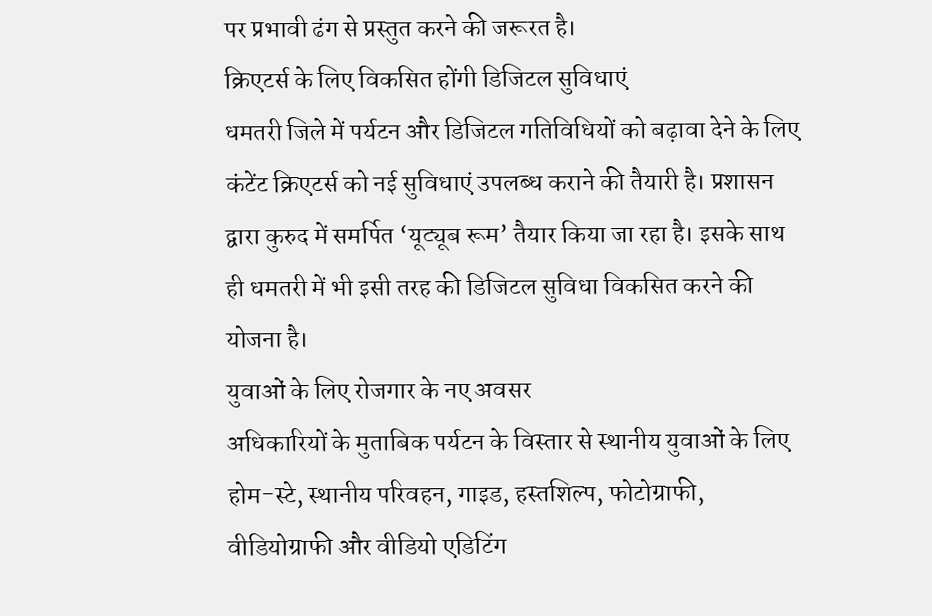पर प्रभावी ढंग से प्रस्तुत करने की जरूरत है।
क्रिएटर्स के लिए विकसित होंगी डिजिटल सुविधाएं
धमतरी जिले में पर्यटन और डिजिटल गतिविधियों को बढ़ावा देने के लिए कंटेंट क्रिएटर्स को नई सुविधाएं उपलब्ध कराने की तैयारी है। प्रशासन द्वारा कुरुद में समर्पित ‘यूट्यूब रूम’ तैयार किया जा रहा है। इसके साथ ही धमतरी में भी इसी तरह की डिजिटल सुविधा विकसित करने की योजना है।
युवाओं के लिए रोजगार के नए अवसर
अधिकारियों के मुताबिक पर्यटन के विस्तार से स्थानीय युवाओं के लिए होम-स्टे, स्थानीय परिवहन, गाइड, हस्तशिल्प, फोटोग्राफी, वीडियोग्राफी और वीडियो एडिटिंग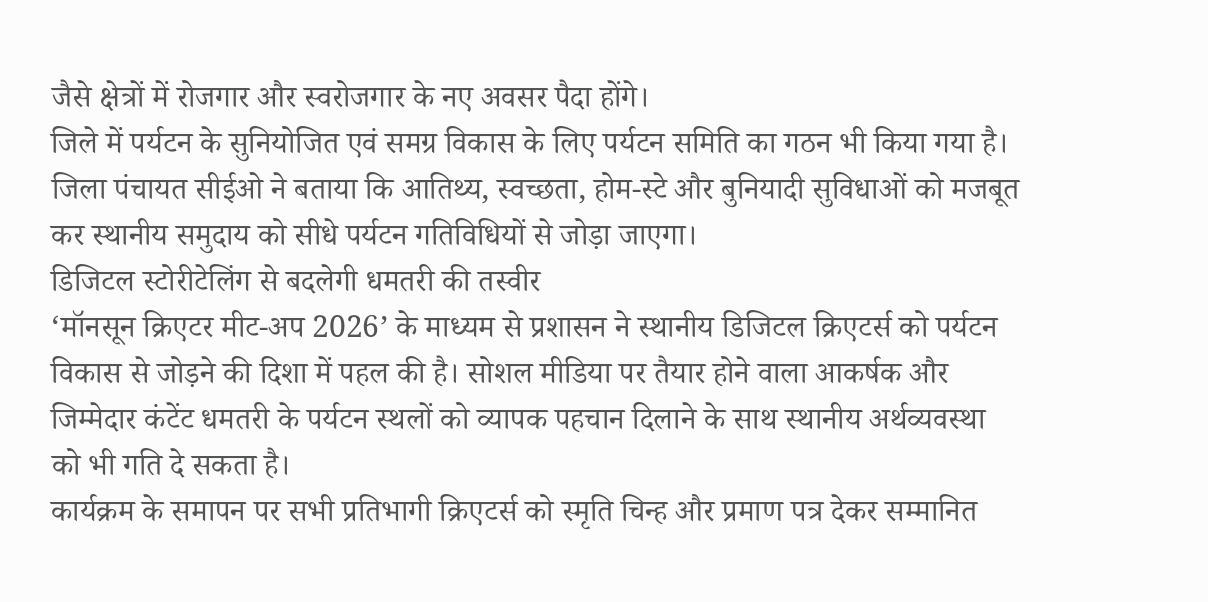जैसे क्षेत्रों में रोजगार और स्वरोजगार के नए अवसर पैदा होंगे।
जिले में पर्यटन के सुनियोजित एवं समग्र विकास के लिए पर्यटन समिति का गठन भी किया गया है। जिला पंचायत सीईओ ने बताया कि आतिथ्य, स्वच्छता, होम-स्टे और बुनियादी सुविधाओं को मजबूत कर स्थानीय समुदाय को सीधे पर्यटन गतिविधियों से जोड़ा जाएगा।
डिजिटल स्टोरीटेलिंग से बदलेगी धमतरी की तस्वीर
‘मॉनसून क्रिएटर मीट-अप 2026’ के माध्यम से प्रशासन ने स्थानीय डिजिटल क्रिएटर्स को पर्यटन विकास से जोड़ने की दिशा में पहल की है। सोशल मीडिया पर तैयार होने वाला आकर्षक और जिम्मेदार कंटेंट धमतरी के पर्यटन स्थलों को व्यापक पहचान दिलाने के साथ स्थानीय अर्थव्यवस्था को भी गति दे सकता है।
कार्यक्रम के समापन पर सभी प्रतिभागी क्रिएटर्स को स्मृति चिन्ह और प्रमाण पत्र देकर सम्मानित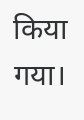किया गया।